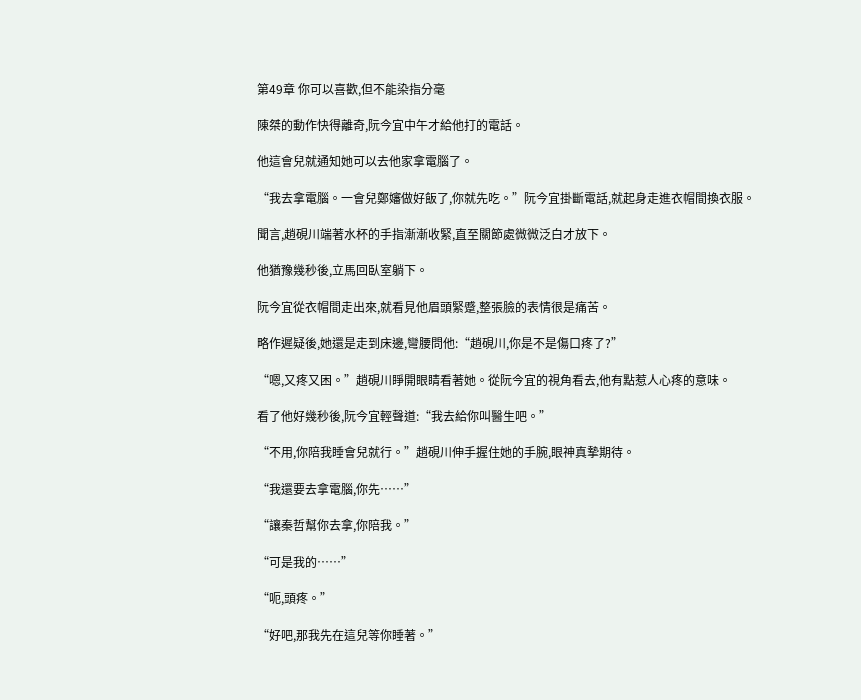第49章 你可以喜歡,但不能染指分毫

陳桀的動作快得離奇,阮今宜中午才給他打的電話。

他這會兒就通知她可以去他家拿電腦了。

“我去拿電腦。一會兒鄭嬸做好飯了,你就先吃。”阮今宜掛斷電話,就起身走進衣帽間換衣服。

聞言,趙硯川端著水杯的手指漸漸收緊,直至關節處微微泛白才放下。

他猶豫幾秒後,立馬回臥室躺下。

阮今宜從衣帽間走出來,就看見他眉頭緊蹙,整張臉的表情很是痛苦。

略作遲疑後,她還是走到床邊,彎腰問他:“趙硯川,你是不是傷口疼了?”

“嗯,又疼又困。”趙硯川睜開眼睛看著她。從阮今宜的視角看去,他有點惹人心疼的意味。

看了他好幾秒後,阮今宜輕聲道:“我去給你叫醫生吧。”

“不用,你陪我睡會兒就行。”趙硯川伸手握住她的手腕,眼神真摯期待。

“我還要去拿電腦,你先……”

“讓秦哲幫你去拿,你陪我。”

“可是我的……”

“呃,頭疼。”

“好吧,那我先在這兒等你睡著。”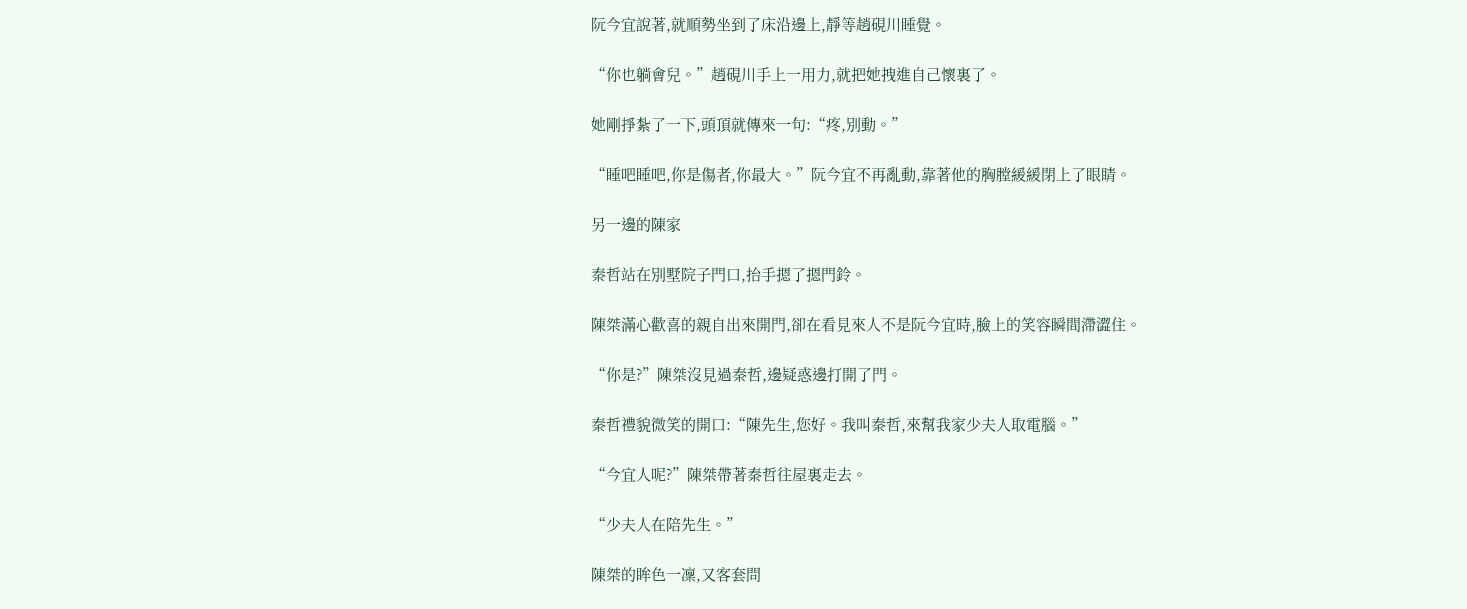阮今宜說著,就順勢坐到了床沿邊上,靜等趙硯川睡覺。

“你也躺會兒。”趙硯川手上一用力,就把她拽進自己懷裏了。

她剛掙紮了一下,頭頂就傳來一句:“疼,別動。”

“睡吧睡吧,你是傷者,你最大。”阮今宜不再亂動,靠著他的胸膛緩緩閉上了眼睛。

另一邊的陳家

秦哲站在別墅院子門口,抬手摁了摁門鈴。

陳桀滿心歡喜的親自出來開門,卻在看見來人不是阮今宜時,臉上的笑容瞬間滯澀住。

“你是?”陳桀沒見過秦哲,邊疑惑邊打開了門。

秦哲禮貌微笑的開口:“陳先生,您好。我叫秦哲,來幫我家少夫人取電腦。”

“今宜人呢?”陳桀帶著秦哲往屋裏走去。

“少夫人在陪先生。”

陳桀的眸色一凜,又客套問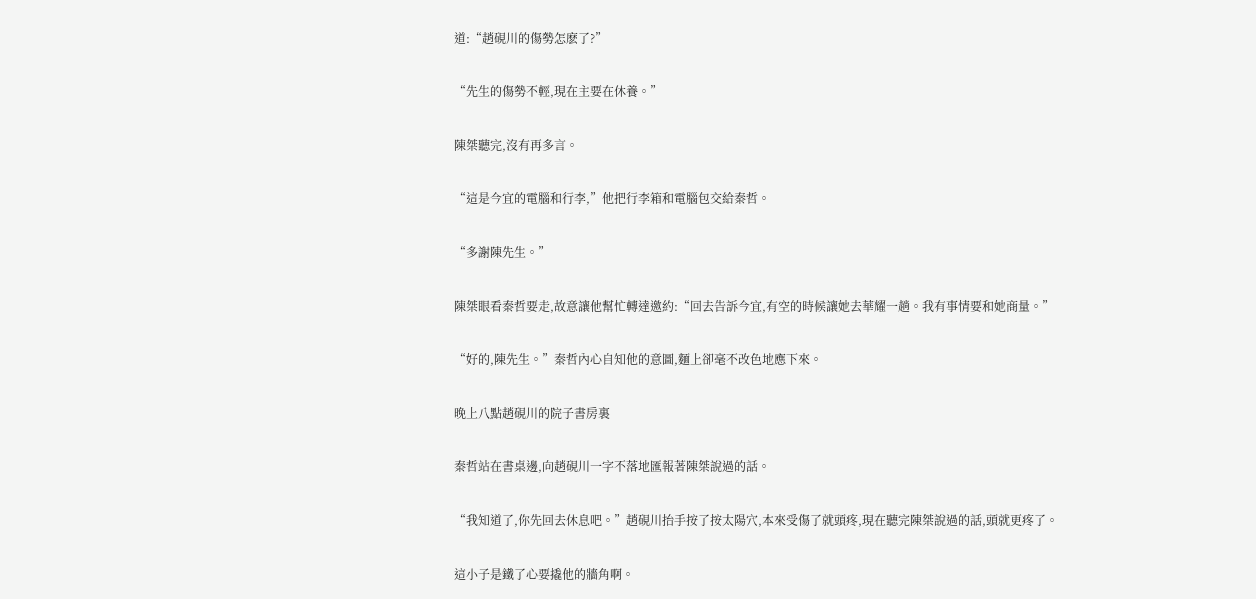道:“趙硯川的傷勢怎麽了?”

“先生的傷勢不輕,現在主要在休養。”

陳桀聽完,沒有再多言。

“這是今宜的電腦和行李,”他把行李箱和電腦包交給秦哲。

“多謝陳先生。”

陳桀眼看秦哲要走,故意讓他幫忙轉達邀約:“回去告訴今宜,有空的時候讓她去華耀一趟。我有事情要和她商量。”

“好的,陳先生。”秦哲內心自知他的意圖,麵上卻毫不改色地應下來。

晚上八點趙硯川的院子書房裏

秦哲站在書桌邊,向趙硯川一字不落地匯報著陳桀說過的話。

“我知道了,你先回去休息吧。”趙硯川抬手按了按太陽穴,本來受傷了就頭疼,現在聽完陳桀說過的話,頭就更疼了。

這小子是鐵了心要撬他的牆角啊。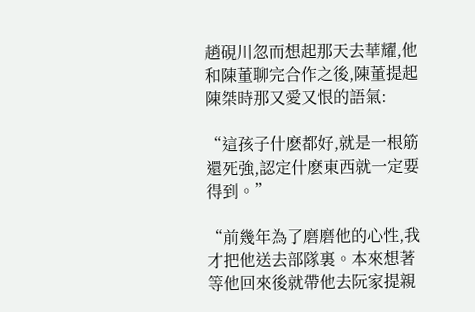趙硯川忽而想起那天去華耀,他和陳董聊完合作之後,陳董提起陳桀時那又愛又恨的語氣:

“這孩子什麽都好,就是一根筋還死強,認定什麽東西就一定要得到。”

“前幾年為了磨磨他的心性,我才把他送去部隊裏。本來想著等他回來後就帶他去阮家提親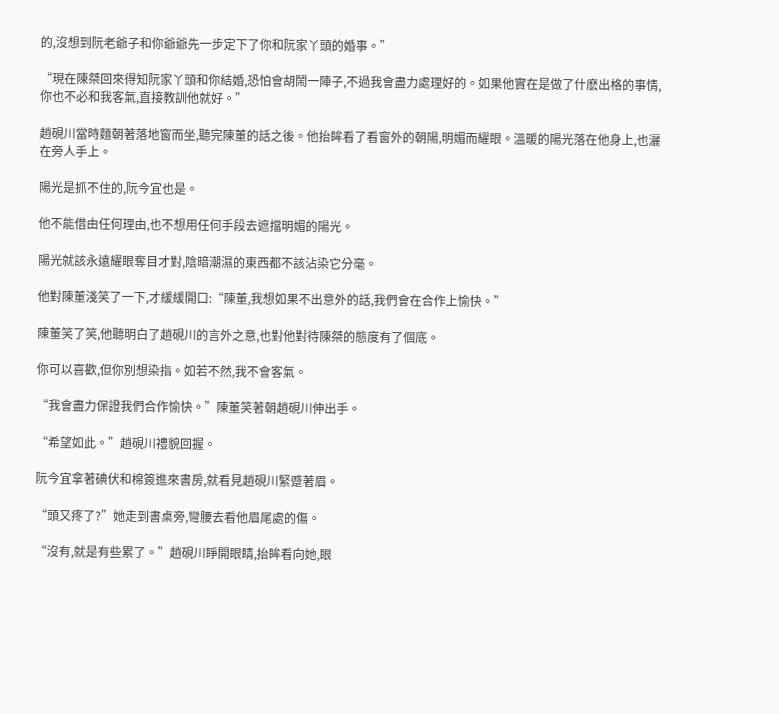的,沒想到阮老爺子和你爺爺先一步定下了你和阮家丫頭的婚事。”

“現在陳桀回來得知阮家丫頭和你結婚,恐怕會胡鬧一陣子,不過我會盡力處理好的。如果他實在是做了什麽出格的事情,你也不必和我客氣,直接教訓他就好。”

趙硯川當時麵朝著落地窗而坐,聽完陳董的話之後。他抬眸看了看窗外的朝陽,明媚而耀眼。溫暖的陽光落在他身上,也灑在旁人手上。

陽光是抓不住的,阮今宜也是。

他不能借由任何理由,也不想用任何手段去遮擋明媚的陽光。

陽光就該永遠耀眼奪目才對,陰暗潮濕的東西都不該沾染它分毫。

他對陳董淺笑了一下,才緩緩開口:“陳董,我想如果不出意外的話,我們會在合作上愉快。”

陳董笑了笑,他聽明白了趙硯川的言外之意,也對他對待陳桀的態度有了個底。

你可以喜歡,但你別想染指。如若不然,我不會客氣。

“我會盡力保證我們合作愉快。”陳董笑著朝趙硯川伸出手。

“希望如此。”趙硯川禮貌回握。

阮今宜拿著碘伏和棉簽進來書房,就看見趙硯川緊蹙著眉。

“頭又疼了?”她走到書桌旁,彎腰去看他眉尾處的傷。

“沒有,就是有些累了。”趙硯川睜開眼睛,抬眸看向她,眼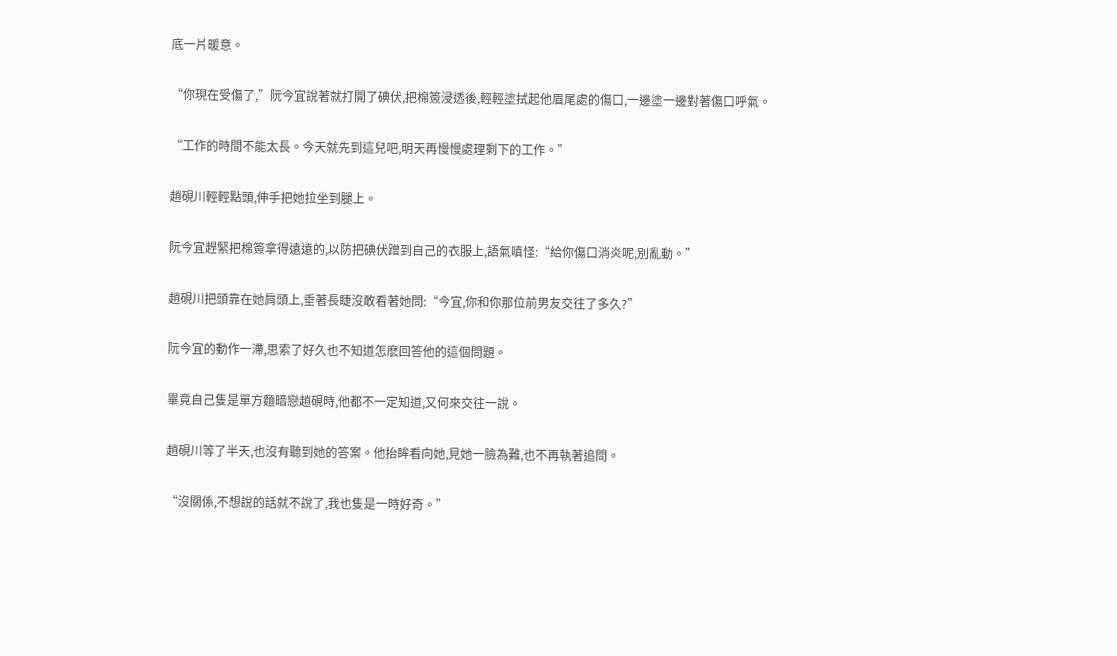底一片暖意。

“你現在受傷了,”阮今宜說著就打開了碘伏,把棉簽浸透後,輕輕塗拭起他眉尾處的傷口,一邊塗一邊對著傷口呼氣。

“工作的時間不能太長。今天就先到這兒吧,明天再慢慢處理剩下的工作。”

趙硯川輕輕點頭,伸手把她拉坐到腿上。

阮今宜趕緊把棉簽拿得遠遠的,以防把碘伏蹭到自己的衣服上,語氣嗔怪:“給你傷口消炎呢,別亂動。”

趙硯川把頭靠在她肩頭上,垂著長睫沒敢看著她問:“今宜,你和你那位前男友交往了多久?”

阮今宜的動作一滯,思索了好久也不知道怎麽回答他的這個問題。

畢竟自己隻是單方麵暗戀趙硯時,他都不一定知道,又何來交往一說。

趙硯川等了半天,也沒有聽到她的答案。他抬眸看向她,見她一臉為難,也不再執著追問。

“沒關係,不想說的話就不說了,我也隻是一時好奇。”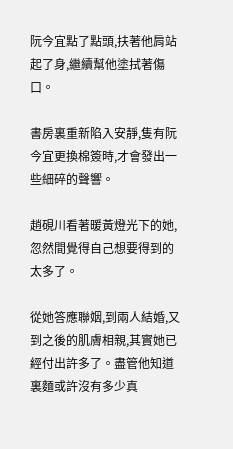阮今宜點了點頭,扶著他肩站起了身,繼續幫他塗拭著傷口。

書房裏重新陷入安靜,隻有阮今宜更換棉簽時,才會發出一些細碎的聲響。

趙硯川看著暖黃燈光下的她,忽然間覺得自己想要得到的太多了。

從她答應聯姻,到兩人結婚,又到之後的肌膚相親,其實她已經付出許多了。盡管他知道裏麵或許沒有多少真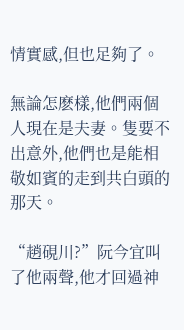情實感,但也足夠了。

無論怎麽樣,他們兩個人現在是夫妻。隻要不出意外,他們也是能相敬如賓的走到共白頭的那天。

“趙硯川?”阮今宜叫了他兩聲,他才回過神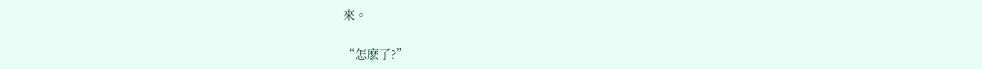來。

“怎麽了?”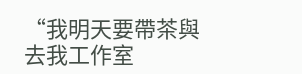“我明天要帶茶與去我工作室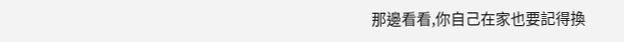那邊看看,你自己在家也要記得換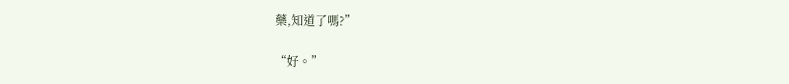藥,知道了嗎?”

“好。”